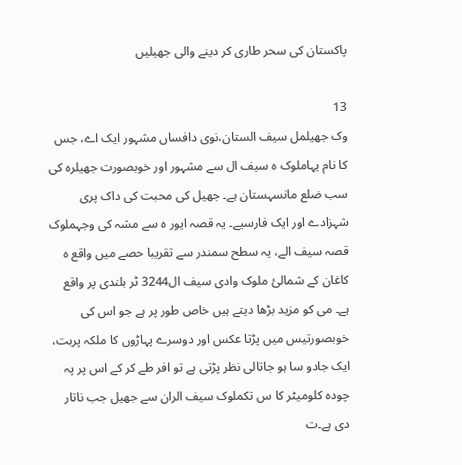پاکستان کی سحر طاری کر دینے والی جھیلیں

13
وک جھیلمل سیف الستان،نوی دافساں مشہور ایک اے، جس کا نام یہاملوک ہ سیف ال سے مشہور اور خوبصورت جھیلرہ کی سب ضلع مانسہستان ہے۔ جھیل کی محبت کی داک پری شہزادے اور ایک فارسیے۔ یہ قصہ ایور ہ سے مشہ کی وجہملوک قصہ سیف الے، یہ سطح سمندر سے تقریبا حصے میں واقع ہ کاغان کے شمالیٔ ملوک وادی سیف ال3244 ٹر بلندی پر واقع ہے۔ می کو مزید بڑھا دیتے ہیں خاص طور پر ہے جو اس کی خوبصورتیس میں پڑتا عکس اور دوسرے پہاڑوں کا ملکہ پربت، ایک جادو سا ہو جاتالی نظر پڑتی ہے تو افر طے کر کے اس پر پہ چودہ کلومیٹر کا س تکملوک سیف الران سے جھیل جب ناتار دی ہے۔ت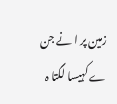زمین پر ا نے جن ے کہیسا لگتا ہ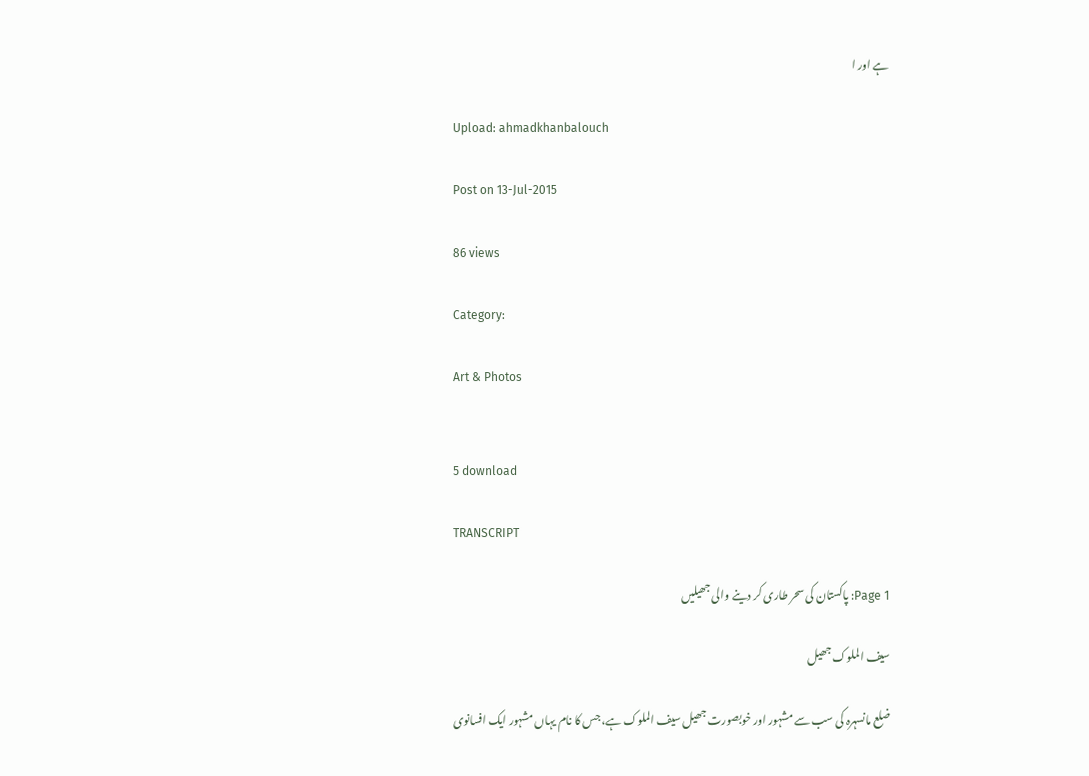ہے اور ا

Upload: ahmadkhanbalouch

Post on 13-Jul-2015

86 views

Category:

Art & Photos


5 download

TRANSCRIPT

Page 1: پاکستان کی سحر طاری کر دینے والی جھیلیں

سیف الملوک جھیل

ضلع مانسہرہ کی سب سے مشہور اور خوبصورت جھیل سیف الملوک ہے، جس کا نام یہاں مشہور ایک افسانوی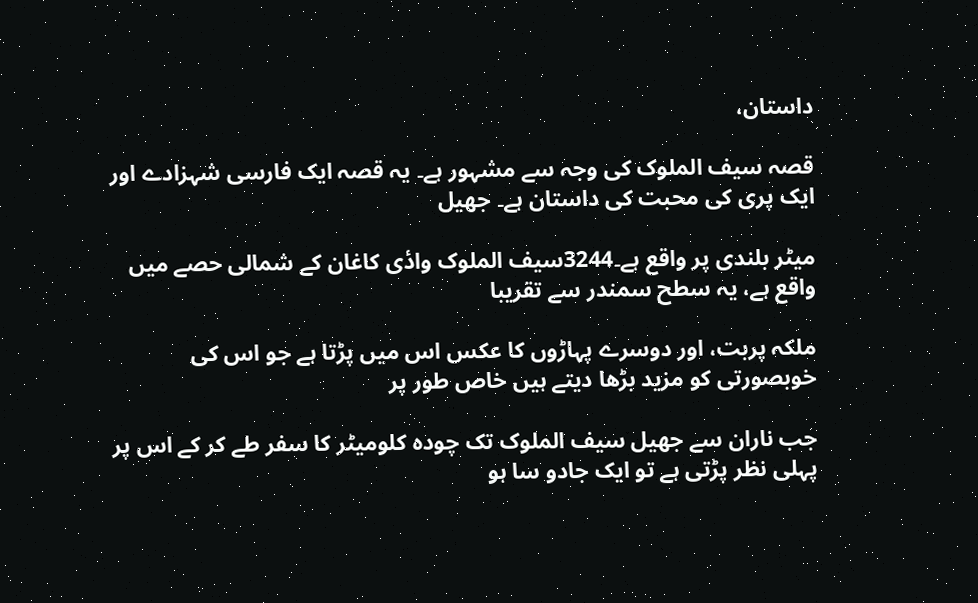داستان،

قصہ سیف الملوک کی وجہ سے مشہور ہے۔ یہ قصہ ایک فارسی شہزادے اور ایک پری کی محبت کی داستان ہے۔ جھیل

میٹر بلندی پر واقع ہے۔3244سیف الملوک وادٔی کاغان کے شمالی حصے میں واقع ہے، یہ سطح سمندر سے تقریبا

ملکہ پربت، اور دوسرے پہاڑوں کا عکس اس میں پڑتا ہے جو اس کی خوبصورتی کو مزید بڑھا دیتے ہیں خاص طور پر

جب ناران سے جھیل سیف الملوک تک چودہ کلومیٹر کا سفر طے کر کے اس پر پہلی نظر پڑتی ہے تو ایک جادو سا ہو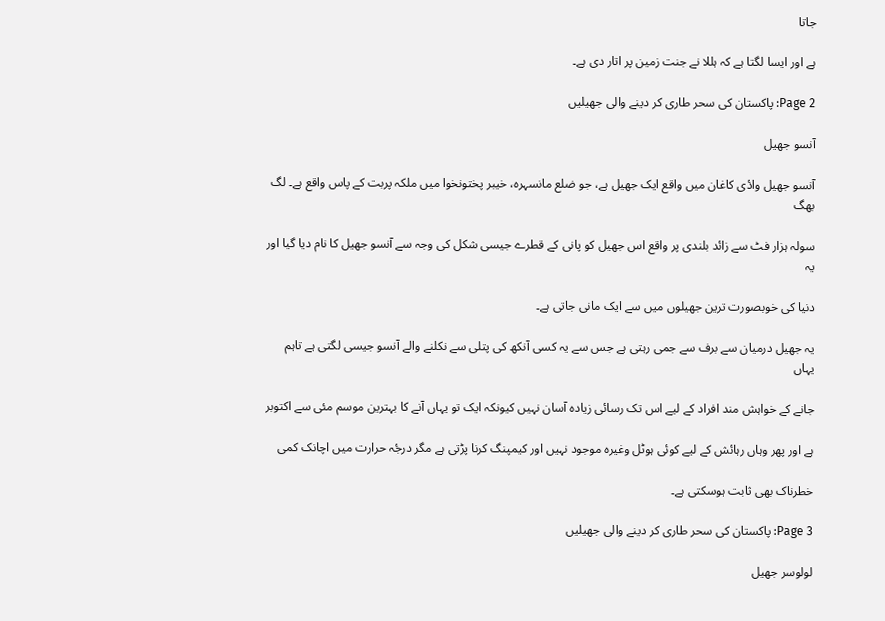جاتا

ہے اور ایسا لگتا ہے کہ ہللا نے جنت زمین پر اتار دی ہے۔

Page 2: پاکستان کی سحر طاری کر دینے والی جھیلیں

آنسو جھیل

آنسو جھیل وادٔی کاغان میں واقع ایک جھیل ہے، جو ضلع مانسہرہ، خیبر پختونخوا میں ملکہ پربت کے پاس واقع ہے۔ لگ بھگ

سولہ ہزار فٹ سے زائد بلندی پر واقع اس جھیل کو پانی کے قطرے جیسی شکل کی وجہ سے آنسو جھیل کا نام دیا گیا اور یہ

دنیا کی خوبصورت ترین جھیلوں میں سے ایک مانی جاتی ہے۔

یہ جھیل درمیان سے برف سے جمی رہتی ہے جس سے یہ کسی آنکھ کی پتلی سے نکلنے والے آنسو جیسی لگتی ہے تاہم یہاں

جانے کے خواہش مند افراد کے لیے اس تک رسائی زیادہ آسان نہیں کیونکہ ایک تو یہاں آنے کا بہترین موسم مئی سے اکتوبر

ہے اور پھر وہاں رہائش کے لیے کوئی ہوٹل وغیرہ موجود نہیں اور کیمپنگ کرنا پڑتی ہے مگر درجٔہ حرارت میں اچانک کمی

خطرناک بھی ثابت ہوسکتی ہے۔

Page 3: پاکستان کی سحر طاری کر دینے والی جھیلیں

لولوسر جھیل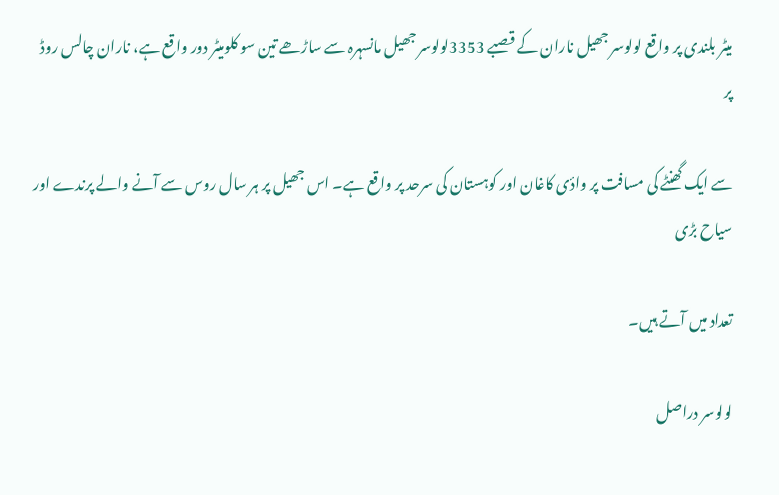میٹر بلندی پر واقع لولوسر جھیل ناران کے قصبے 3353لولوسر جھیل مانسہرہ سے ساڑھے تین سو کلومیٹر دور واقع ہے، ناران چالس روڈ پر

سے ایک گھنٹے کی مسافت پر وادٔی کاغان اور کوہستان کی سرحد پر واقع ہے۔ اس جھیل پر ہر سال روس سے آنے والے پرندے اور سیاح بڑی

تعداد میں آتے ہیں۔

لولوسر دراصل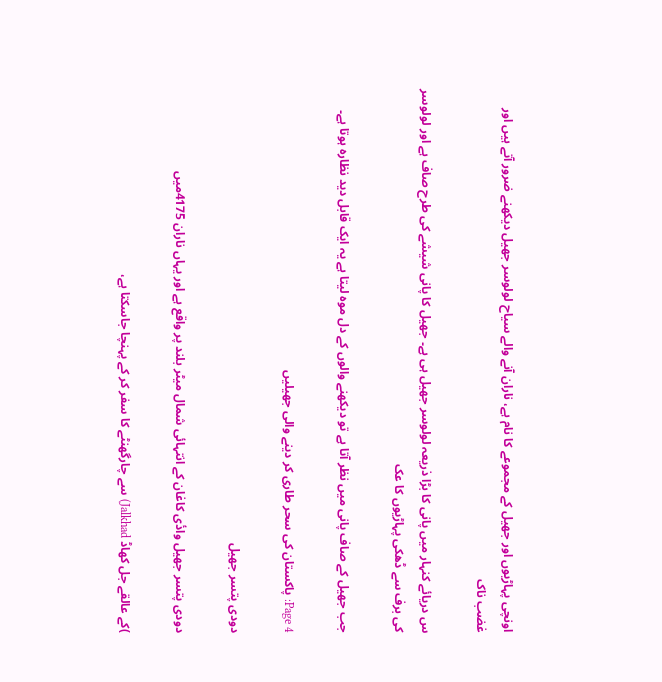اونچی پہاڑیوں اور جھیل کے مجموعے کا نام ہے، ناران آنے والے سیاح لولوسر جھیل دیکھنے ضرور آتے ہیں اور غضب ناک

س دریائے کنہار میں پانی کا بڑا ذریعہ لولوسر جھیل ہی ہے۔ جھیل کا پانی شیشے کی طرح صاف ہے اور لولوسر کی برف سے ڈھکی پہاڑیوں کا عک

جب جھیل کے صاف پانی میں نظر آتا ہے تو دیکھنے والوں کے دل موہ لیتا ہے یہ ایک قابل دید نظارہ ہوتا ہے۔

Page 4: پاکستان کی سحر طاری کر دینے والی جھیلیں

دودی پتسر جھیل

دودی پتسر جھیل وادٔی کاغان کے انتہائی شمال میٹر بلند پر واقع ہے اور یہاں ناران 4175میں

)کے عالقے جل کھاڈ Jalkhad) سے چارگھنٹے کا سفر کر کے پہنچا جاسکتا ہے،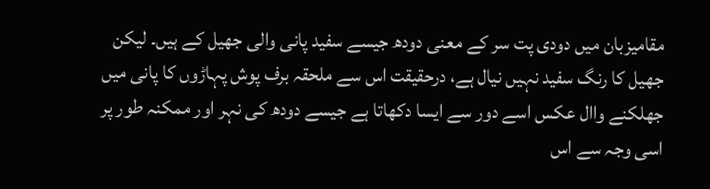مقامیزبان میں دودی پت سر کے معنی دودھ جیسے سفید پانی والی جھیل کے ہیں۔ لیکن جھیل کا رنگ سفید نہیں نیال ہے، درحقیقت اس سے ملحقہ برف پوش پہاڑوں کا پانی میں جھلکنے واال عکس اسے دور سے ایسا دکھاتا ہے جیسے دودھ کی نہر اور ممکنہ طور پر اسی وجہ سے اس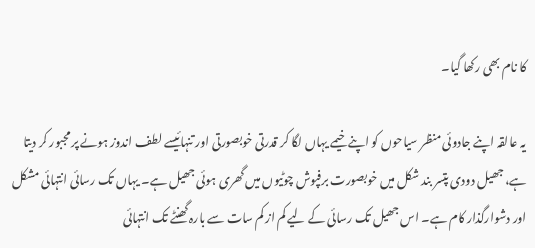کا نام بھی رکھا گیا۔

یہ عالقہ اپنے جادوئی منظر سیاحوں کو اپنے خیمے یہاں لگا کر قدرتی خوبصورتی اور تنہائیسے لطف اندوز ہونے پر مجبور کر دیتا ہے، جھیل دودی پتسر بند شکل میں خوبصورت برفپوش چوٹیوں میں گھری ہوئی جھیل ہے۔ یہاں تک رسائی انتہائی مشکل اور دشوارگذار کام ہے۔ اس جھیل تک رسائی کے لیے کم از کم سات سے بارہ گھنٹے تک انتہائی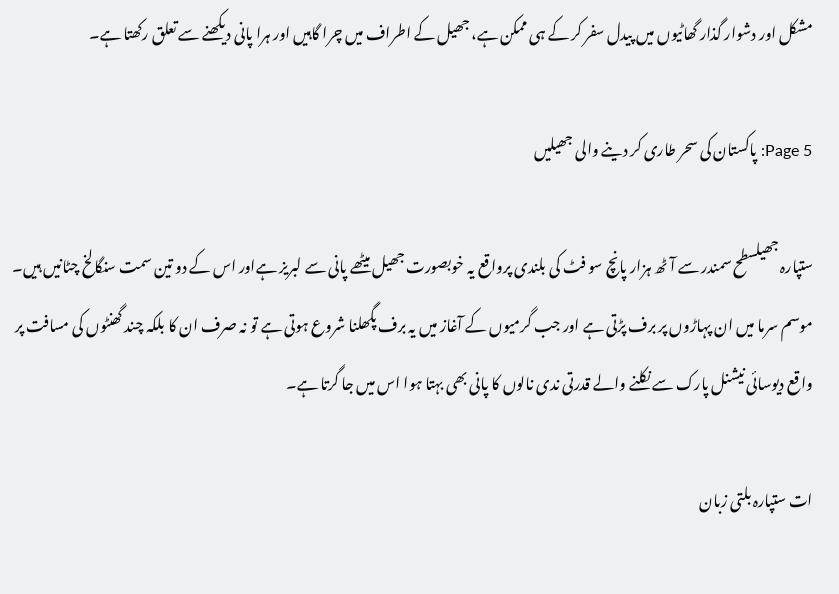مشکل اور دشوار گذار گھاٹیوں میں پیدل سفر کر کے ہی ممکن ہے، جھیل کے اطراف میں چرا گاہیں اور ہرا پانی دیکھنے سے تعلق رکھتا ہے۔

Page 5: پاکستان کی سحر طاری کر دینے والی جھیلیں

ستپارہ جھیلسطح سمندر سے آٹھ ہزار پانچ سو فٹ کی بلندی پرواقع یہ خوبصورت جھیل میٹھے پانی سے لبریز ہےاور اس کے دو تین سمت سنگالخ چٹانیں ہیں۔ موسم سرما میں ان پہاڑوں پر برف پڑتی ہے اور جب گرمیوں کے آغاز میں یہ برف پگھلنا شروع ہوتی ہے تو نہ صرف ان کا بلکہ چند گھنٹوں کی مسافت پر واقع دیوسائی نیشنل پارک سے نکلنے والے قدرتی ندی نالوں کا پانی بھی بہتا ہوا اس میں جا گرتا ہے۔

ات ستپارہ بلتی زبان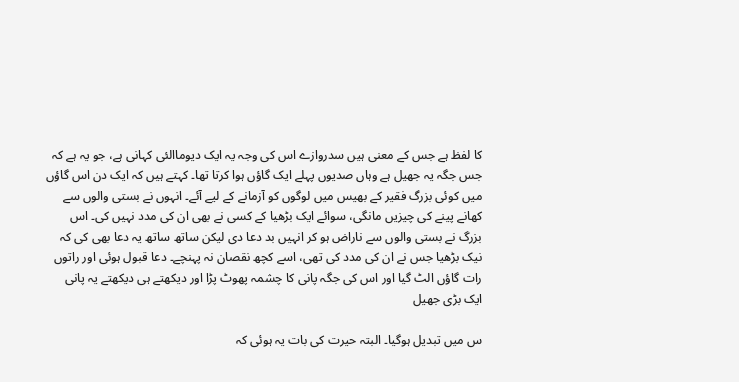کا لفظ ہے جس کے معنی ہیں سدروازے اس کی وجہ یہ ایک دیوماالئی کہانی ہے، جو یہ ہے کہ جس جگہ یہ جھیل ہے وہاں صدیوں پہلے ایک گاؤں ہوا کرتا تھا۔ کہتے ہیں کہ ایک دن اس گاؤں میں کوئی بزرگ فقیر کے بھیس میں لوگوں کو آزمانے کے لیے آئے۔ انہوں نے بستی والوں سے کھانے پینے کی چیزیں مانگی، سوائے ایک بڑھیا کے کسی نے بھی ان کی مدد نہیں کی۔ اس بزرگ نے بستی والوں سے ناراض ہو کر انہیں بد دعا دی لیکن ساتھ ساتھ یہ دعا بھی کی کہ نیک بڑھیا جس نے ان کی مدد کی تھی، اسے کچھ نقصان نہ پہنچے۔ دعا قبول ہوئی اور راتوں رات گاؤں الٹ گیا اور اس کی جگہ پانی کا چشمہ پھوٹ پڑا اور دیکھتے ہی دیکھتے یہ پانی ایک بڑی جھیل

س میں تبدیل ہوگیا۔ البتہ حیرت کی بات یہ ہوئی کہ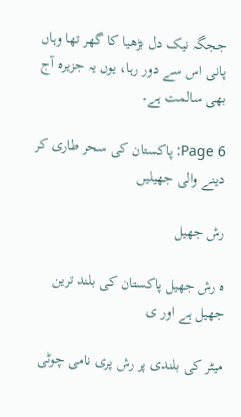ججگہ نیک دل بڑھیا کا گھر تھا وہاں پانی اس سے دور رہا، یوں یہ جزیرہ آج بھی سالمت ہے۔

Page 6: پاکستان کی سحر طاری کر دینے والی جھیلیں

رش جھیل

ہ رش جھیل پاکستان کی بلند ترین جھیل ہے اور ی

میٹر کی بلندی پر رش پری نامی چوٹی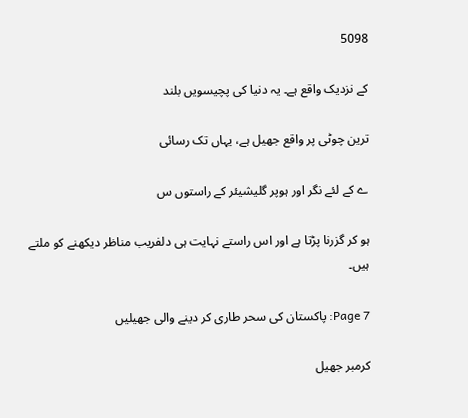5098

کے نزدیک واقع ہے۔ یہ دنیا کی پچیسویں بلند

ترین چوٹی پر واقع جھیل ہے، یہاں تک رسائی

ے کے لئے نگر اور ہوپر گلیشیئر کے راستوں س

ہو کر گزرنا پڑتا ہے اور اس راستے نہایت ہی دلفریب مناظر دیکھنے کو ملتے ہیں۔

Page 7: پاکستان کی سحر طاری کر دینے والی جھیلیں

کرمبر جھیل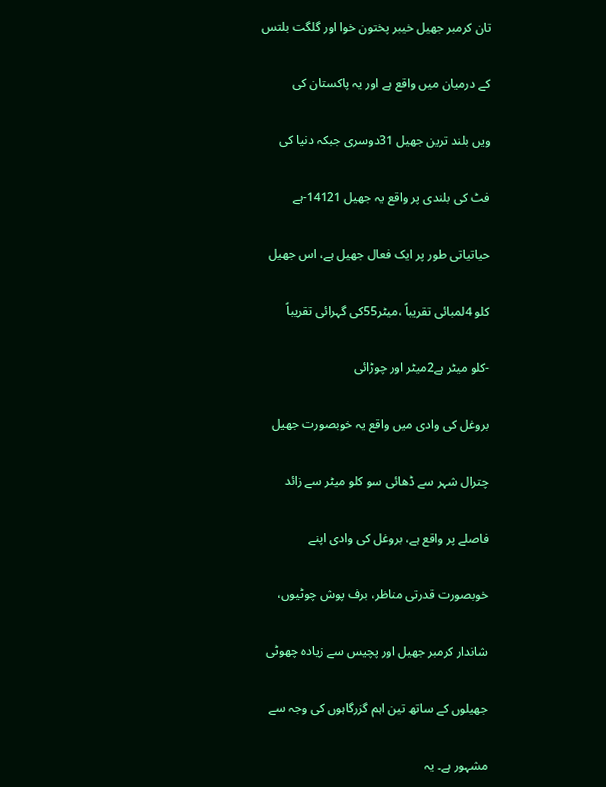تان کرمبر جھیل خیبر پختون خوا اور گلگت بلتس

کے درمیان میں واقع ہے اور یہ پاکستان کی

ویں بلند ترین جھیل 31دوسری جبکہ دنیا کی

فٹ کی بلندی پر واقع یہ جھیل 14121-ہے

حیاتیاتی طور پر ایک فعال جھیل ہے، اس جھیل

کلو 4لمبائی تقریباً ،میٹر55کی گہرائی تقریباً

-کلو میٹر ہے2میٹر اور چوڑائی

بروغل کی وادی میں واقع یہ خوبصورت جھیل

چترال شہر سے ڈھائی سو کلو میٹر سے زائد

فاصلے پر واقع ہے، بروغل کی وادی اپنے

خوبصورت قدرتی مناظر، برف پوش چوٹیوں،

شاندار کرمبر جھیل اور پچیس سے زیادہ چھوٹی

جھیلوں کے ساتھ تین اہم گزرگاہوں کی وجہ سے

مشہور ہے۔ یہ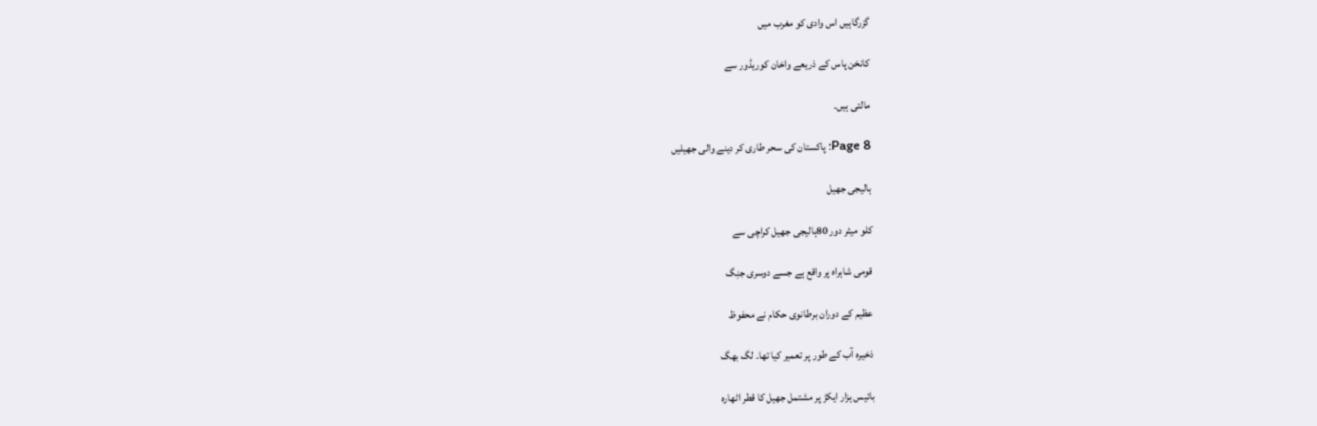گزرگاہیں اس وادی کو مغرب میں

کانخن پاس کے ذریعے واخان کوریڈور سے

مالتی ہیں۔

Page 8: پاکستان کی سحر طاری کر دینے والی جھیلیں

ہالیجی جھیل

کلو میٹر دور 80ہالیجی جھیل کراچی سے

قومی شاہراہ پر واقع ہے جسے دوسری جنِگ

عظیم کے دوران برطانوی حکام نے محفوظ

ذخیرہ آب کے طور پر تعمیر کیا تھا۔ لگ بھگ

بائیس ہزار ایکڑ پر مشتمل جھیل کا قطر اٹھارہ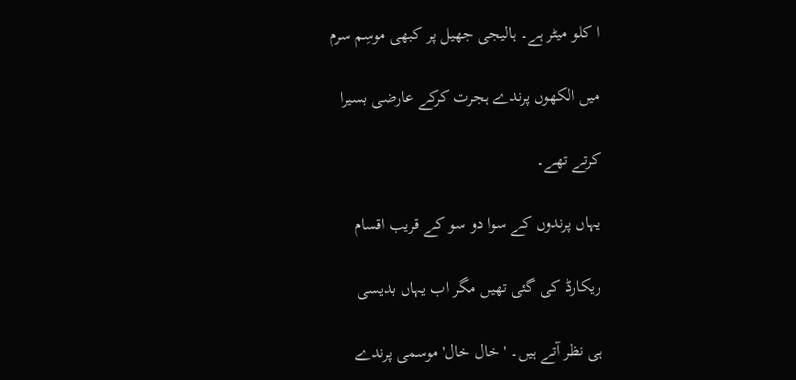ا کلو میٹر ہے۔ ہالیجی جھیل پر کبھی موسِم سرم

میں الکھوں پرندے ہجرت کرکے عارضی بسیرا

کرتے تھے۔

یہاں پرندوں کے سوا دو سو کے قریب اقسام

ریکارڈ کی گئی تھیں مگر اب یہاں بدیسی

ہی نظر آتے ہیں۔ ' خال خال'موسمی پرندے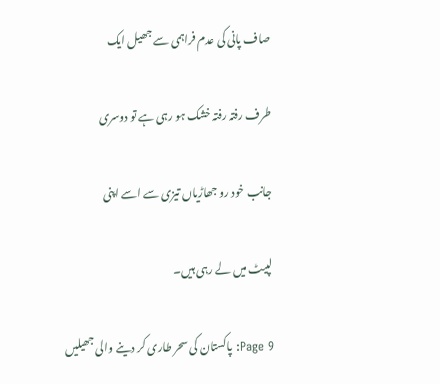صاف پانی کی عدم فراہمی سے جھیل ایک

طرف رفتہ رفتہ خشک ہو رہی ہے تو دوسری

جانب خود رو جھاڑیاں تیزی سے اسے اپنی

لپیٹ میں لے رہی ہیں۔

Page 9: پاکستان کی سحر طاری کر دینے والی جھیلیں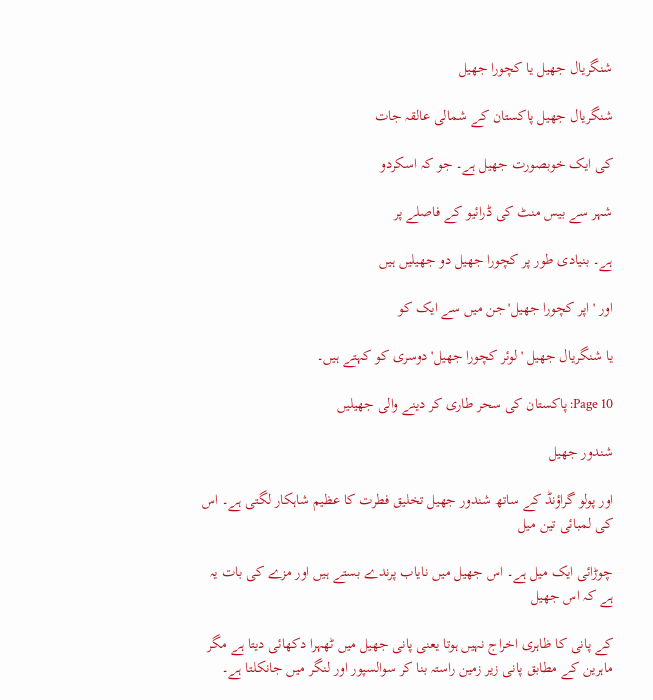شنگریال جھیل یا کچورا جھیل

شنگریال جھیل پاکستان کے شمالی عالقہ جات

کی ایک خوبصورت جھیل ہے۔ جو کہ اسکردو

شہر سے بیس منٹ کی ڈرائیو کے فاصلے پر

ہے۔ بنیادی طور پر کچورا جھیل دو جھیلیں ہیں

اور ' اپر کچورا جھیل'جن میں سے ایک کو

یا شنگریال جھیل ' لوئر کچورا جھیل'دوسری کو کہتے ہیں۔

Page 10: پاکستان کی سحر طاری کر دینے والی جھیلیں

شندور جھیل

اور پولو گراؤنڈ کے ساتھ شندور جھیل تخلیق فطرت کا عظیم شاہکار لگتی ہے۔ اس کی لمبائی تین میل

چوڑائی ایک میل ہے۔ اس جھیل میں نایاب پرندے بستے ہیں اور مزے کی بات یہ ہے کہ اس جھیل

کے پانی کا ظاہری اخراج نہیں ہوتا یعنی پانی جھیل میں ٹھہرا دکھائی دیتا ہے مگر ماہرین کے مطابق پانی زیر زمین راستہ بنا کر سوالسپور اور لنگر میں جانکلتا ہے۔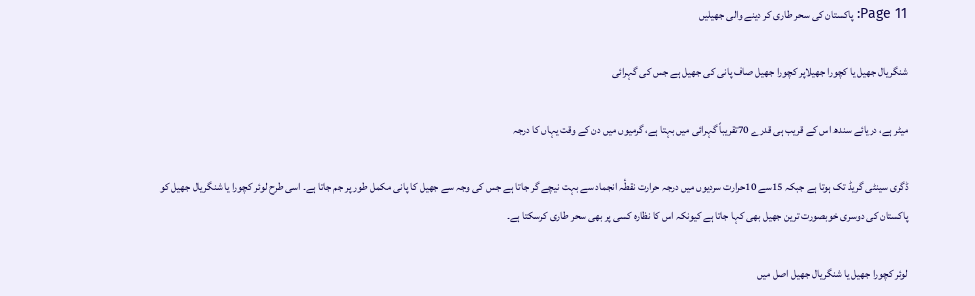Page 11: پاکستان کی سحر طاری کر دینے والی جھیلیں

شنگریال جھیل یا کچورا جھیلاپر کچورا جھیل صاف پانی کی جھیل ہے جس کی گہرائی

میٹر ہے، دریائے سندھ اس کے قریب ہی قدرے 70تقریباً گہرائی میں بہتا ہے، گرمیوں میں دن کے وقت یہاں کا درجہ

ڈگری سینٹی گریڈ تک ہوتا ہے جبکہ 15سے 10حرارت سردیوں میں درجہ حرارت نقطٔہ انجماد سے بہت نیچے گر جاتا ہے جس کی وجہ سے جھیل کا پانی مکمل طور پر جم جاتا ہے۔ اسی طرح لوئر کچورا یا شنگریال جھیل کو پاکستان کی دوسری خوبصورت ترین جھیل بھی کہا جاتا ہے کیونکہ اس کا نظارہ کسی پر بھی سحر طاری کرسکتا ہے۔

لوئر کچورا جھیل یا شنگریال جھیل اصل میں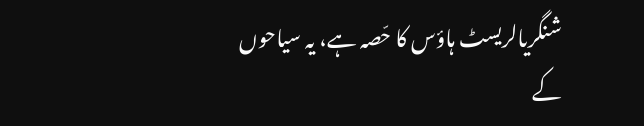شنگریالریسٹ ہاؤس کا حّصہ ہے، یہ سیاحوں کے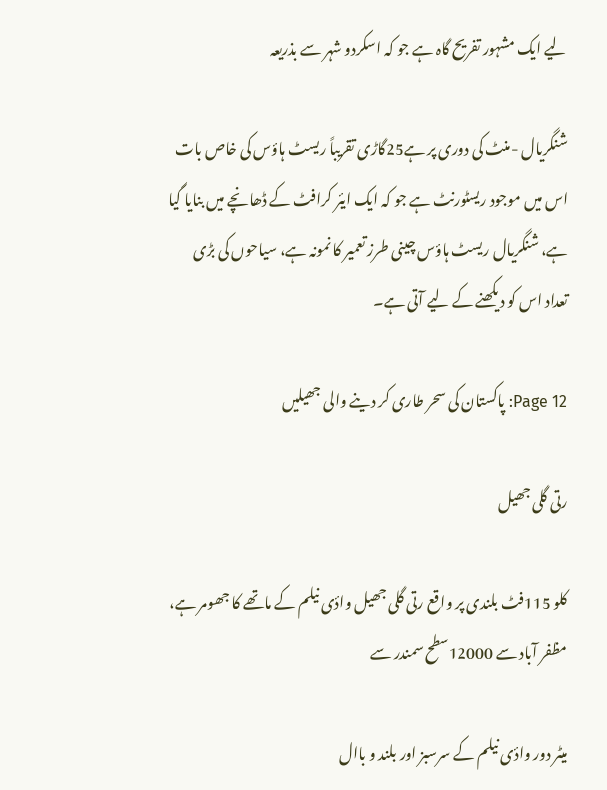لیے ایک مشہور تفریح گاہ ہے جو کہ اسکردو شہر سے بذریعہ

شنگریال -منٹ کی دوری پر ہے25گاڑی تقریباً ریسٹ ہاؤس کی خاص بات اس میں موجود ریسٹورنٹ ہے جو کہ ایک ایئر کرافٹ کے ڈھانچے میں بنایا گیا ہے، شنگریال ریسٹ ہاؤس چینی طرز تعمیر کا نمونہ ہے، سیاحوں کی بڑی تعداد اس کو دیکھنے کے لیے آتی ہے۔

Page 12: پاکستان کی سحر طاری کر دینے والی جھیلیں

رتی گلی جھیل

کلو 115فٹ بلندی پر واقع رتی گلی جھیل وادٔی نیلم کے ماتھے کا جھومر ہے، مظفر آباد سے 12000سطح سمندر سے

میٹر دور وادٔی نیلم کے سرسبز اور بلند و باال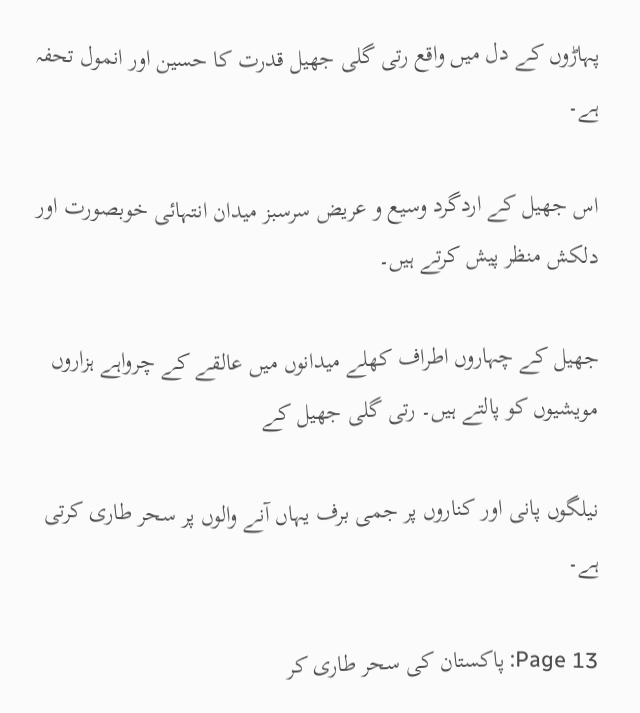پہاڑوں کے دل میں واقع رتی گلی جھیل قدرت کا حسین اور انمول تحفہ ہے۔

اس جھیل کے اردگرد وسیع و عریض سرسبز میدان انتہائی خوبصورت اور دلکش منظر پیش کرتے ہیں۔

جھیل کے چہاروں اطراف کھلے میدانوں میں عالقے کے چرواہے ہزاروں مویشیوں کو پالتے ہیں۔ رتی گلی جھیل کے

نیلگوں پانی اور کناروں پر جمی برف یہاں آنے والوں پر سحر طاری کرتی ہے۔

Page 13: پاکستان کی سحر طاری کر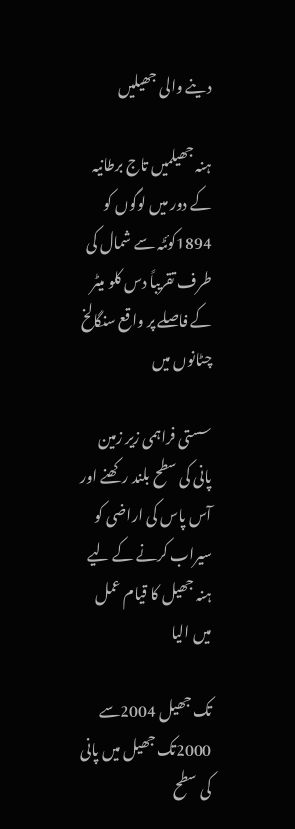دینے والی جھیلیں

ہنہ جھیلمیں تاج برطانیہ کے دور میں لوگوں کو 1894کوئٹہ سے شمال کی طرف تقریباً دس کلو میٹر کے فاصلے پر واقع سنگالخ چٹانوں میں

سستی فراہمی زیر زمین پانی کی سطح بلند رکھنے اور آس پاس کی اراضی کو سیراب کرنے کے لیے ہنہ جھیل کا قیام عمل میں الیا

تک جھیل 2004سے 2000تک جھیل میں پانی کی سطح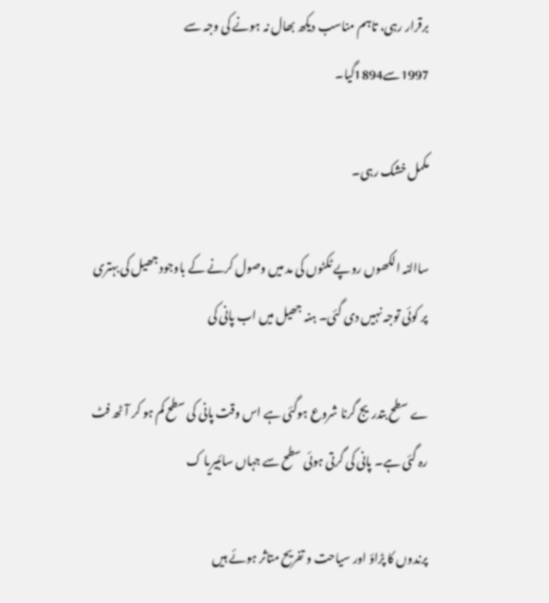برقرار رہی، تاہم مناسب دیکھ بھال نہ ہونے کی وجہ سے 1997سے1894گیا۔

مکمل خشک رہی۔

ساالنہ الکھوں روپے ٹکٹوں کی مد میں وصول کرنے کے باوجود جھیل کی بہتری پر کوئی توجہ نہیں دی گئی۔ ہنہ جھیل میں اب پانی کی

ے سطح بتدریج گرنا شروع ہوگئی ہے اس وقت پانی کی سطح کم ہو کر آٹھ فٹ رہ گئی ہے۔ پانی کی گرتی ہوئی سطح سے جہاں سائبیریا ک

پرندوں کا پڑاؤ اور سیاحت و تفریح متاثر ہوئے ہیں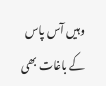وہیں آس پاس کے باغات بھی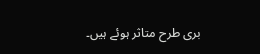بری طرح متاثر ہوئے ہیں۔